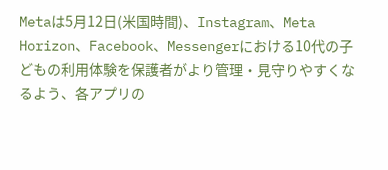Metaは5月12日(米国時間)、Instagram、Meta Horizon、Facebook、Messengerにおける10代の子どもの利用体験を保護者がより管理・見守りやすくなるよう、各アプリの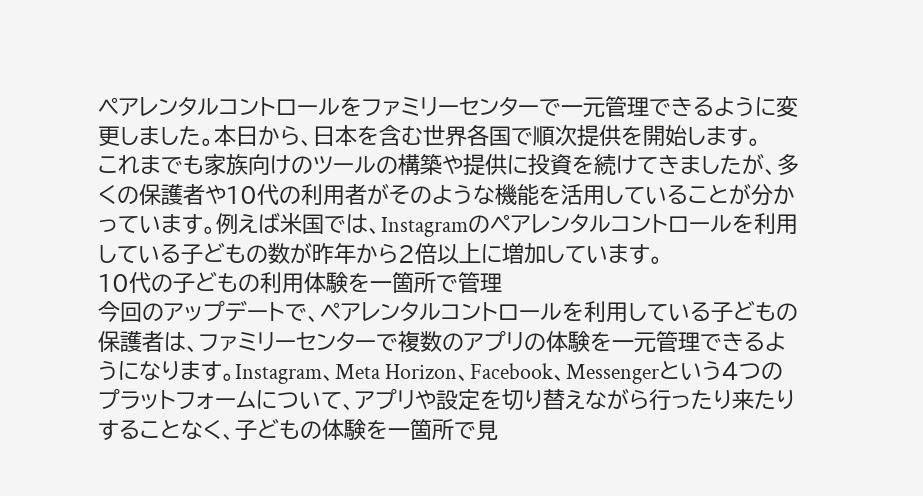ペアレンタルコントロールをファミリーセンターで一元管理できるように変更しました。本日から、日本を含む世界各国で順次提供を開始します。
これまでも家族向けのツールの構築や提供に投資を続けてきましたが、多くの保護者や10代の利用者がそのような機能を活用していることが分かっています。例えば米国では、Instagramのペアレンタルコントロールを利用している子どもの数が昨年から2倍以上に増加しています。
10代の子どもの利用体験を一箇所で管理
今回のアップデートで、ペアレンタルコントロールを利用している子どもの保護者は、ファミリーセンターで複数のアプリの体験を一元管理できるようになります。Instagram、Meta Horizon、Facebook、Messengerという4つのプラットフォームについて、アプリや設定を切り替えながら行ったり来たりすることなく、子どもの体験を一箇所で見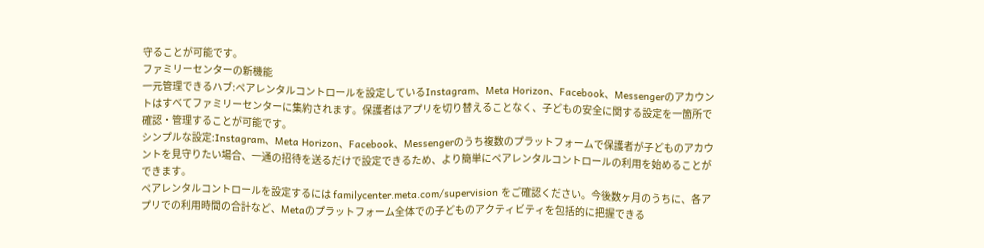守ることが可能です。
ファミリーセンターの新機能
一元管理できるハブ:ペアレンタルコントロールを設定しているInstagram、Meta Horizon、Facebook、Messengerのアカウントはすべてファミリーセンターに集約されます。保護者はアプリを切り替えることなく、子どもの安全に関する設定を一箇所で確認・管理することが可能です。
シンプルな設定:Instagram、Meta Horizon、Facebook、Messengerのうち複数のプラットフォームで保護者が子どものアカウントを見守りたい場合、一通の招待を送るだけで設定できるため、より簡単にペアレンタルコントロールの利用を始めることができます。
ペアレンタルコントロールを設定するには familycenter.meta.com/supervision をご確認ください。今後数ヶ月のうちに、各アプリでの利用時間の合計など、Metaのプラットフォーム全体での子どものアクティビティを包括的に把握できる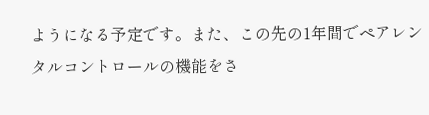ようになる予定です。また、この先の1年間でペアレンタルコントロールの機能をさ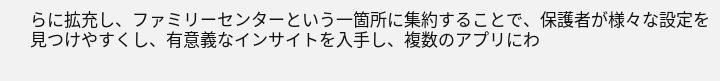らに拡充し、ファミリーセンターという一箇所に集約することで、保護者が様々な設定を見つけやすくし、有意義なインサイトを入手し、複数のアプリにわ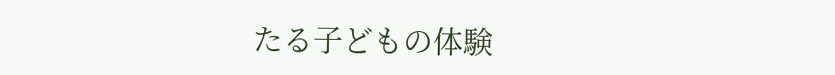たる子どもの体験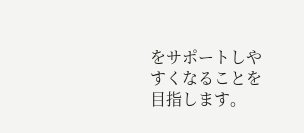をサポートしやすくなることを目指します。